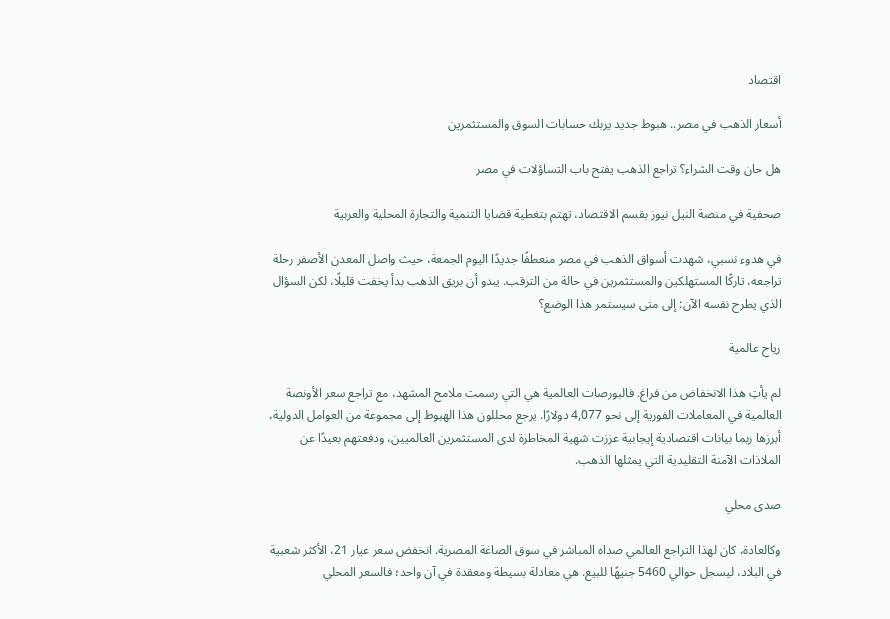اقتصاد

أسعار الذهب في مصر.. هبوط جديد يربك حسابات السوق والمستثمرين

هل حان وقت الشراء؟ تراجع الذهب يفتح باب التساؤلات في مصر

صحفية في منصة النيل نيوز بقسم الاقتصاد، تهتم بتغطية قضايا التنمية والتجارة المحلية والعربية

في هدوء نسبي، شهدت أسواق الذهب في مصر منعطفًا جديدًا اليوم الجمعة، حيث واصل المعدن الأصفر رحلة تراجعه، تاركًا المستهلكين والمستثمرين في حالة من الترقب. يبدو أن بريق الذهب بدأ يخفت قليلًا، لكن السؤال الذي يطرح نفسه الآن: إلى متى سيستمر هذا الوضع؟

رياح عالمية

لم يأتِ هذا الانخفاض من فراغ. فالبورصات العالمية هي التي رسمت ملامح المشهد، مع تراجع سعر الأونصة العالمية في المعاملات الفورية إلى نحو 4,077 دولارًا. يرجع محللون هذا الهبوط إلى مجموعة من العوامل الدولية، أبرزها ربما بيانات اقتصادية إيجابية عززت شهية المخاطرة لدى المستثمرين العالميين، ودفعتهم بعيدًا عن الملاذات الآمنة التقليدية التي يمثلها الذهب.

صدى محلي

وكالعادة، كان لهذا التراجع العالمي صداه المباشر في سوق الصاغة المصرية. انخفض سعر عيار 21، الأكثر شعبية في البلاد، ليسجل حوالي 5460 جنيهًا للبيع. هي معادلة بسيطة ومعقدة في آن واحد؛ فالسعر المحلي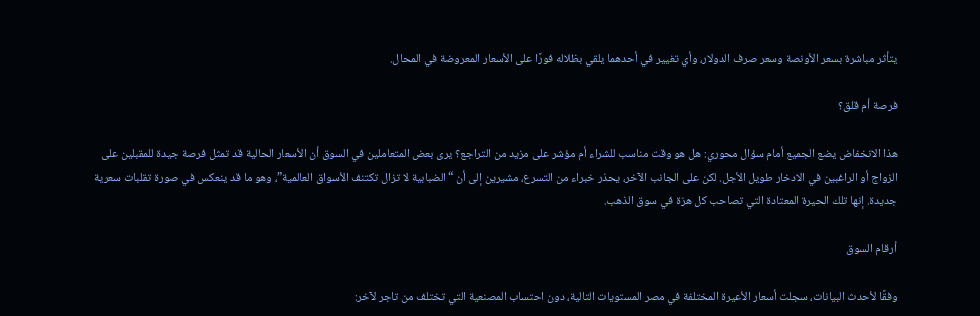يتأثر مباشرة بسعر الأونصة وسعر صرف الدولار، وأي تغيير في أحدهما يلقي بظلاله فورًا على الأسعار المعروضة في المحال.

فرصة أم قلق؟

هذا الانخفاض يضع الجميع أمام سؤال محوري: هل هو وقت مناسب للشراء أم مؤشر على مزيد من التراجع؟ يرى بعض المتعاملين في السوق أن الأسعار الحالية قد تمثل فرصة جيدة للمقبلين على الزواج أو الراغبين في الادخار طويل الأجل. لكن على الجانب الآخر، يحذر خبراء من التسرع، مشيرين إلى أن “الضبابية لا تزال تكتنف الأسواق العالمية”، وهو ما قد ينعكس في صورة تقلبات سعرية جديدة. إنها تلك الحيرة المعتادة التي تصاحب كل هزة في سوق الذهب.

أرقام السوق

وفقًا لأحدث البيانات، سجلت أسعار الأعيرة المختلفة في مصر المستويات التالية، دون احتساب المصنعية التي تختلف من تاجر لآخر: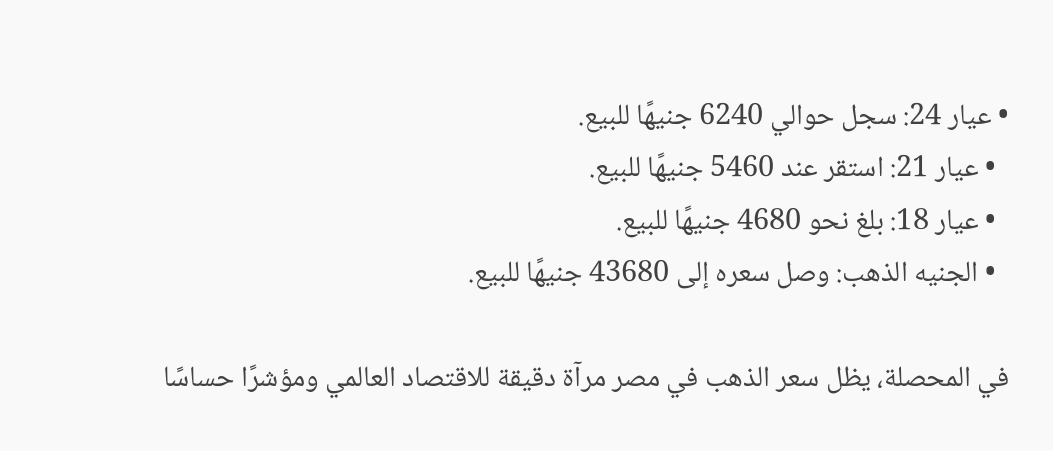• عيار 24: سجل حوالي 6240 جنيهًا للبيع.
  • عيار 21: استقر عند 5460 جنيهًا للبيع.
  • عيار 18: بلغ نحو 4680 جنيهًا للبيع.
  • الجنيه الذهب: وصل سعره إلى 43680 جنيهًا للبيع.

في المحصلة، يظل سعر الذهب في مصر مرآة دقيقة للاقتصاد العالمي ومؤشرًا حساسًا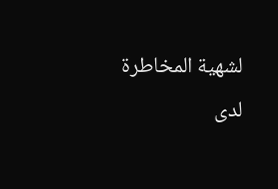لشهية المخاطرة لدى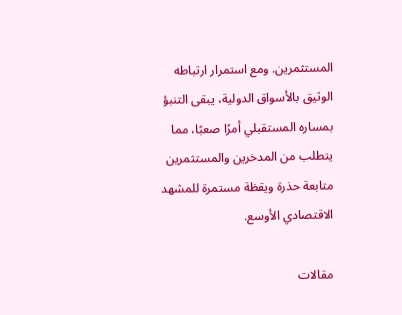المستثمرين. ومع استمرار ارتباطه الوثيق بالأسواق الدولية، يبقى التنبؤ بمساره المستقبلي أمرًا صعبًا، مما يتطلب من المدخرين والمستثمرين متابعة حذرة ويقظة مستمرة للمشهد الاقتصادي الأوسع.

مقالات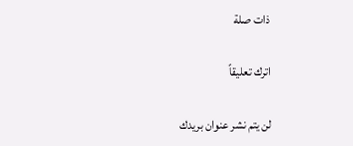ذات صلة

اترك تعليقاً

لن يتم نشر عنوان بريدك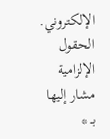الإلكتروني. الحقول الإلزامية مشار إليها بـ *